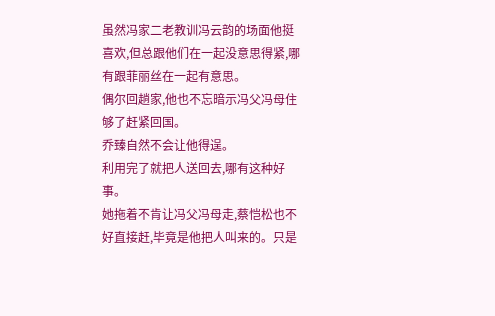虽然冯家二老教训冯云韵的场面他挺喜欢,但总跟他们在一起没意思得紧,哪有跟菲丽丝在一起有意思。
偶尔回趟家,他也不忘暗示冯父冯母住够了赶紧回国。
乔臻自然不会让他得逞。
利用完了就把人送回去,哪有这种好事。
她拖着不肯让冯父冯母走,蔡恺松也不好直接赶,毕竟是他把人叫来的。只是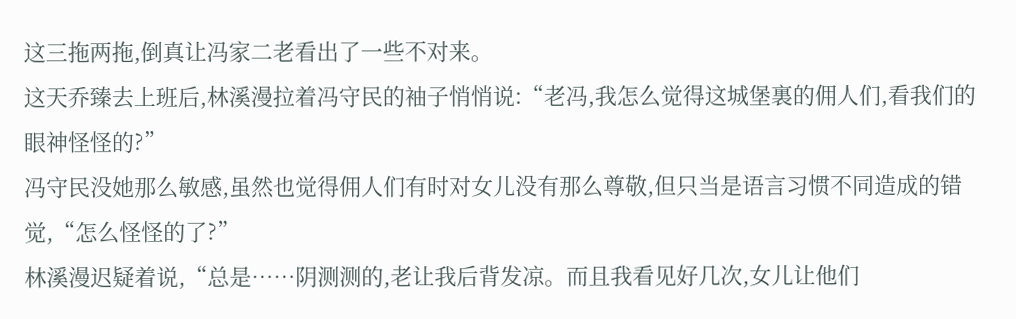这三拖两拖,倒真让冯家二老看出了一些不对来。
这天乔臻去上班后,林溪漫拉着冯守民的袖子悄悄说:“老冯,我怎么觉得这城堡裏的佣人们,看我们的眼神怪怪的?”
冯守民没她那么敏感,虽然也觉得佣人们有时对女儿没有那么尊敬,但只当是语言习惯不同造成的错觉,“怎么怪怪的了?”
林溪漫迟疑着说,“总是……阴测测的,老让我后背发凉。而且我看见好几次,女儿让他们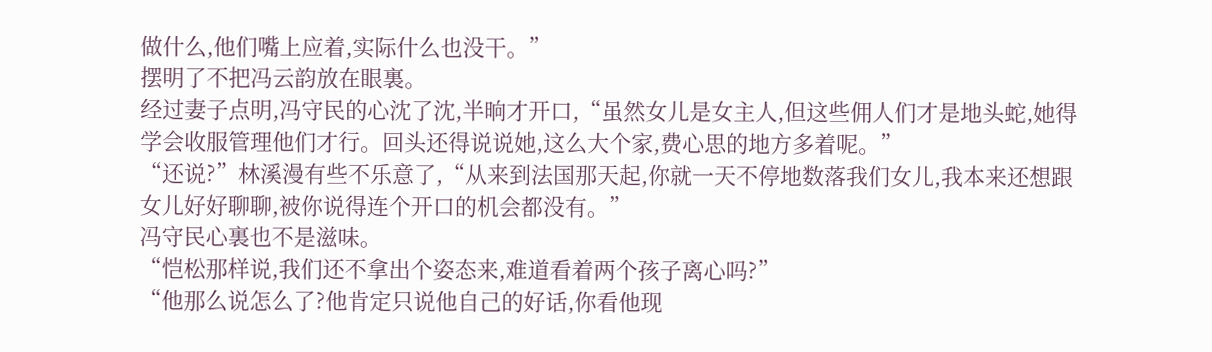做什么,他们嘴上应着,实际什么也没干。”
摆明了不把冯云韵放在眼裏。
经过妻子点明,冯守民的心沈了沈,半晌才开口,“虽然女儿是女主人,但这些佣人们才是地头蛇,她得学会收服管理他们才行。回头还得说说她,这么大个家,费心思的地方多着呢。”
“还说?”林溪漫有些不乐意了,“从来到法国那天起,你就一天不停地数落我们女儿,我本来还想跟女儿好好聊聊,被你说得连个开口的机会都没有。”
冯守民心裏也不是滋味。
“恺松那样说,我们还不拿出个姿态来,难道看着两个孩子离心吗?”
“他那么说怎么了?他肯定只说他自己的好话,你看他现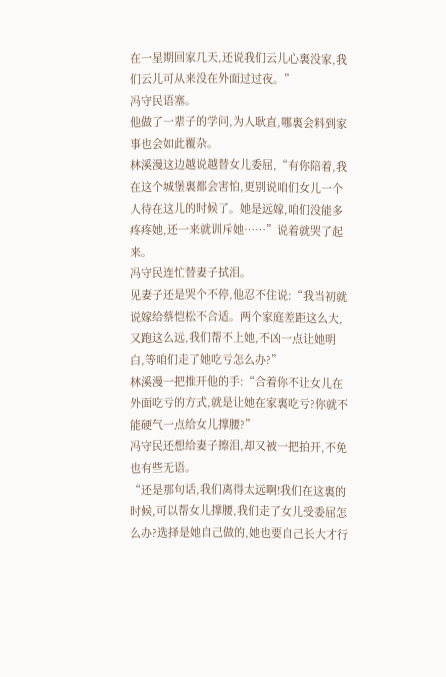在一星期回家几天,还说我们云儿心裏没家,我们云儿可从来没在外面过过夜。”
冯守民语塞。
他做了一辈子的学问,为人耿直,哪裏会料到家事也会如此覆杂。
林溪漫这边越说越替女儿委屈,“有你陪着,我在这个城堡裏都会害怕,更别说咱们女儿一个人待在这儿的时候了。她是远嫁,咱们没能多疼疼她,还一来就训斥她……”说着就哭了起来。
冯守民连忙替妻子拭泪。
见妻子还是哭个不停,他忍不住说:“我当初就说嫁给蔡恺松不合适。两个家庭差距这么大,又跑这么远,我们帮不上她,不凶一点让她明白,等咱们走了她吃亏怎么办?”
林溪漫一把推开他的手:“合着你不让女儿在外面吃亏的方式,就是让她在家裏吃亏?你就不能硬气一点给女儿撑腰?”
冯守民还想给妻子擦泪,却又被一把拍开,不免也有些无语。
“还是那句话,我们离得太远啊!我们在这裏的时候,可以帮女儿撑腰,我们走了女儿受委屈怎么办?选择是她自己做的,她也要自己长大才行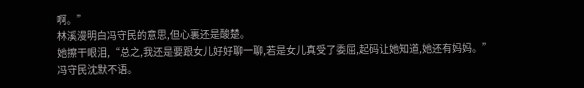啊。”
林溪漫明白冯守民的意思,但心裏还是酸楚。
她擦干眼泪,“总之,我还是要跟女儿好好聊一聊,若是女儿真受了委屈,起码让她知道,她还有妈妈。”
冯守民沈默不语。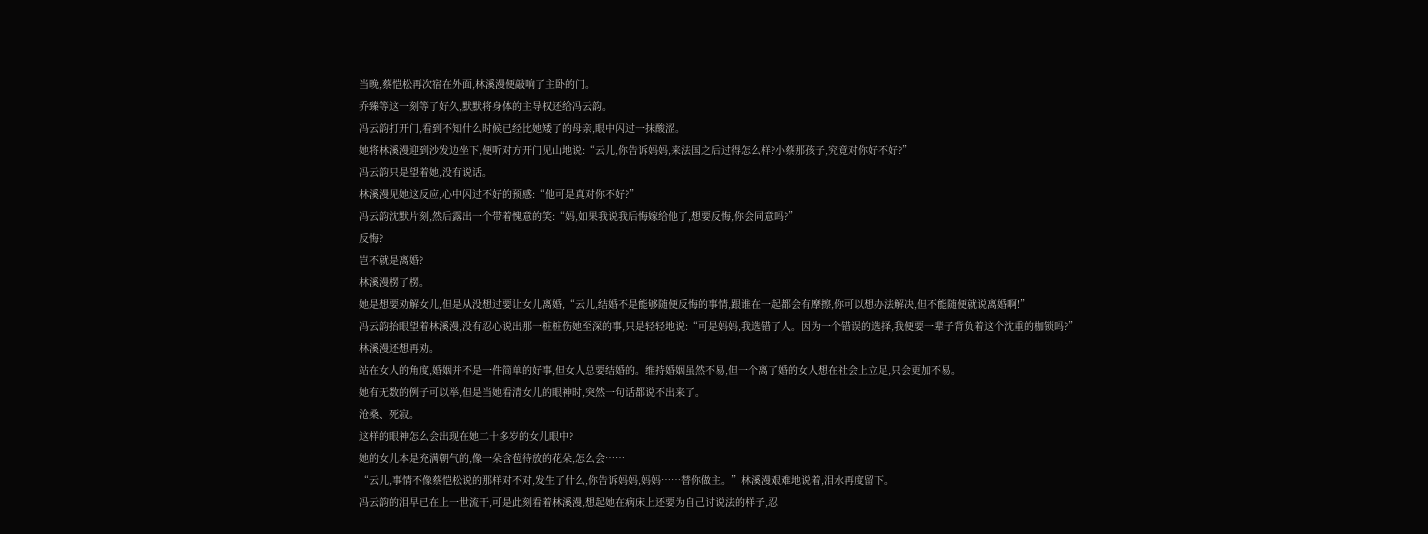当晚,蔡恺松再次宿在外面,林溪漫便敲响了主卧的门。
乔臻等这一刻等了好久,默默将身体的主导权还给冯云韵。
冯云韵打开门,看到不知什么时候已经比她矮了的母亲,眼中闪过一抹酸涩。
她将林溪漫迎到沙发边坐下,便听对方开门见山地说:“云儿,你告诉妈妈,来法国之后过得怎么样?小蔡那孩子,究竟对你好不好?”
冯云韵只是望着她,没有说话。
林溪漫见她这反应,心中闪过不好的预感:“他可是真对你不好?”
冯云韵沈默片刻,然后露出一个带着愧意的笑:“妈,如果我说我后悔嫁给他了,想要反悔,你会同意吗?”
反悔?
岂不就是离婚?
林溪漫楞了楞。
她是想要劝解女儿,但是从没想过要让女儿离婚,“云儿,结婚不是能够随便反悔的事情,跟谁在一起都会有摩擦,你可以想办法解决,但不能随便就说离婚啊!”
冯云韵抬眼望着林溪漫,没有忍心说出那一桩桩伤她至深的事,只是轻轻地说:“可是妈妈,我选错了人。因为一个错误的选择,我便要一辈子背负着这个沈重的枷锁吗?”
林溪漫还想再劝。
站在女人的角度,婚姻并不是一件简单的好事,但女人总要结婚的。维持婚姻虽然不易,但一个离了婚的女人想在社会上立足,只会更加不易。
她有无数的例子可以举,但是当她看清女儿的眼神时,突然一句话都说不出来了。
沧桑、死寂。
这样的眼神怎么会出现在她二十多岁的女儿眼中?
她的女儿本是充满朝气的,像一朵含苞待放的花朵,怎么会……
“云儿,事情不像蔡恺松说的那样对不对,发生了什么,你告诉妈妈,妈妈……替你做主。”林溪漫艰难地说着,泪水再度留下。
冯云韵的泪早已在上一世流干,可是此刻看着林溪漫,想起她在病床上还要为自己讨说法的样子,忍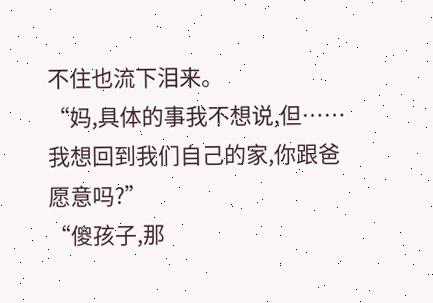不住也流下泪来。
“妈,具体的事我不想说,但……我想回到我们自己的家,你跟爸愿意吗?”
“傻孩子,那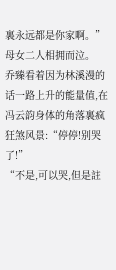裏永远都是你家啊。”
母女二人相拥而泣。
乔臻看着因为林溪漫的话一路上升的能量值,在冯云韵身体的角落裏疯狂煞风景:“停停!别哭了!”
“不是,可以哭,但是註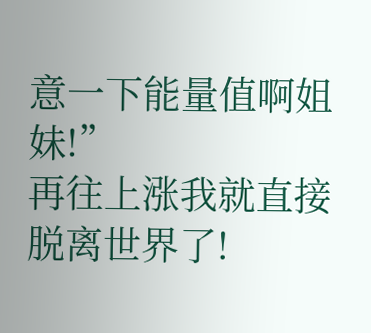意一下能量值啊姐妹!”
再往上涨我就直接脱离世界了!